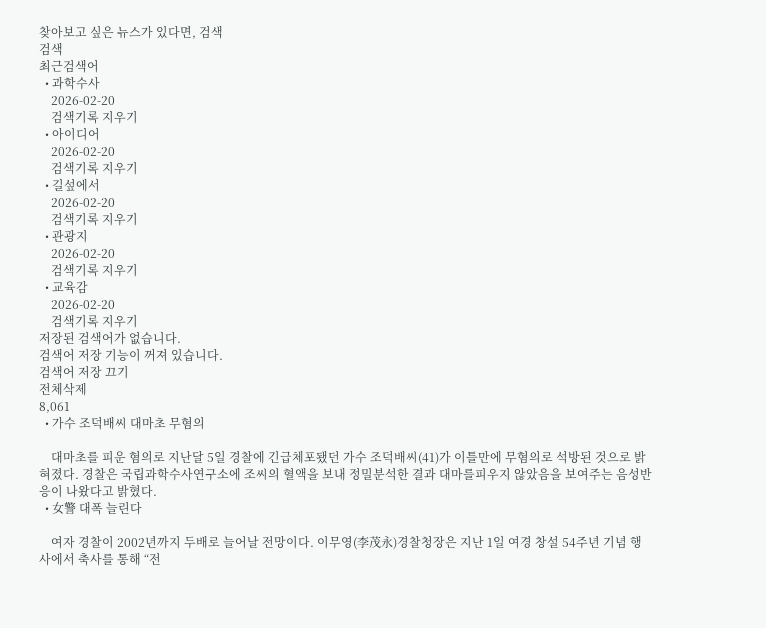찾아보고 싶은 뉴스가 있다면, 검색
검색
최근검색어
  • 과학수사
    2026-02-20
    검색기록 지우기
  • 아이디어
    2026-02-20
    검색기록 지우기
  • 길섶에서
    2026-02-20
    검색기록 지우기
  • 관광지
    2026-02-20
    검색기록 지우기
  • 교육감
    2026-02-20
    검색기록 지우기
저장된 검색어가 없습니다.
검색어 저장 기능이 꺼져 있습니다.
검색어 저장 끄기
전체삭제
8,061
  • 가수 조덕배씨 대마초 무혐의

    대마초를 피운 혐의로 지난달 5일 경찰에 긴급체포됐던 가수 조덕배씨(41)가 이틀만에 무혐의로 석방된 것으로 밝혀졌다. 경찰은 국립과학수사연구소에 조씨의 혈액을 보내 정밀분석한 결과 대마를피우지 않았음을 보여주는 음성반응이 나왔다고 밝혔다.
  • 女警 대폭 늘린다

    여자 경찰이 2002년까지 두배로 늘어날 전망이다. 이무영(李茂永)경찰청장은 지난 1일 여경 창설 54주년 기념 행사에서 축사를 통해 “전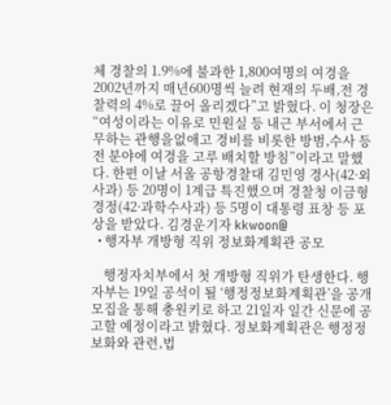체 경찰의 1.9%에 불과한 1,800여명의 여경을 2002년까지 매년600명씩 늘려 현재의 두배,전 경찰력의 4%로 끌어 올리겠다”고 밝혔다. 이 청장은 “여성이라는 이유로 민원실 등 내근 부서에서 근무하는 관행을없애고 경비를 비롯한 방범,수사 등 전 분야에 여경을 고루 배치할 방침”이라고 말했다. 한편 이날 서울 공항경찰대 김민영 경사(42·외사과) 등 20명이 1계급 특진했으며 경찰청 이금형 경정(42·과학수사과) 등 5명이 대통령 표창 등 포상을 받았다. 김경운기자 kkwoon@
  • 행자부 개방형 직위 정보화계획관 공모

    행정자치부에서 첫 개방형 직위가 탄생한다. 행자부는 19일 공석이 될 ‘행정정보화계획관’을 공개 모집을 통해 충원키로 하고 21일자 일간 신문에 공고할 예정이라고 밝혔다. 정보화계획관은 행정정보화와 관련,법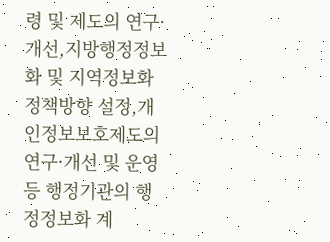령 및 제도의 연구·개선,지방행정정보화 및 지역정보화 정책방향 설정,개인정보보호제도의 연구·개선 및 운영등 행정기관의 행정정보화 계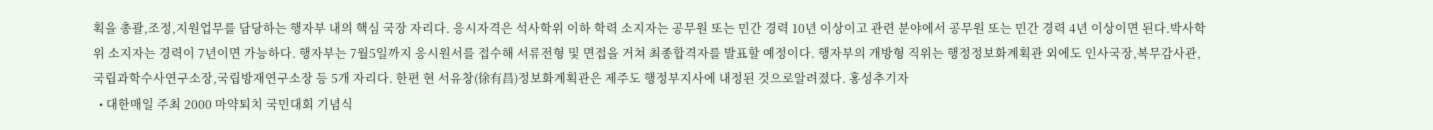획을 총괄,조정,지원업무를 담당하는 행자부 내의 핵심 국장 자리다. 응시자격은 석사학위 이하 학력 소지자는 공무원 또는 민간 경력 10년 이상이고 관련 분야에서 공무원 또는 민간 경력 4년 이상이면 된다.박사학위 소지자는 경력이 7년이면 가능하다. 행자부는 7월5일까지 응시원서를 접수해 서류전형 및 면접을 거쳐 최종합격자를 발표할 예정이다. 행자부의 개방형 직위는 행정정보화계획관 외에도 인사국장,복무감사관,국립과학수사연구소장,국립방재연구소장 등 5개 자리다. 한편 현 서유창(徐有昌)정보화계획관은 제주도 행정부지사에 내정된 것으로알려졌다. 홍성추기자
  • 대한매일 주최 2000 마약퇴치 국민대회 기념식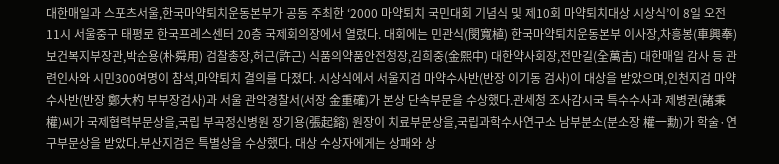대한매일과 스포츠서울,한국마약퇴치운동본부가 공동 주최한 ‘2000 마약퇴치 국민대회 기념식 및 제10회 마약퇴치대상 시상식’이 8일 오전 11시 서울중구 태평로 한국프레스센터 20층 국제회의장에서 열렸다. 대회에는 민관식(閔寬植) 한국마약퇴치운동본부 이사장,차흥봉(車興奉) 보건복지부장관,박순용(朴舜用) 검찰총장,허근(許근) 식품의약품안전청장,김희중(金熙中) 대한약사회장,전만길(全萬吉) 대한매일 감사 등 관련인사와 시민300여명이 참석,마약퇴치 결의를 다졌다. 시상식에서 서울지검 마약수사반(반장 이기동 검사)이 대상을 받았으며,인천지검 마약수사반(반장 鄭大杓 부부장검사)과 서울 관악경찰서(서장 金重確)가 본상 단속부문을 수상했다.관세청 조사감시국 특수수사과 제병권(諸秉權)씨가 국제협력부문상을,국립 부곡정신병원 장기용(張起鎔) 원장이 치료부문상을,국립과학수사연구소 남부분소(분소장 權一勳)가 학술·연구부문상을 받았다.부산지검은 특별상을 수상했다. 대상 수상자에게는 상패와 상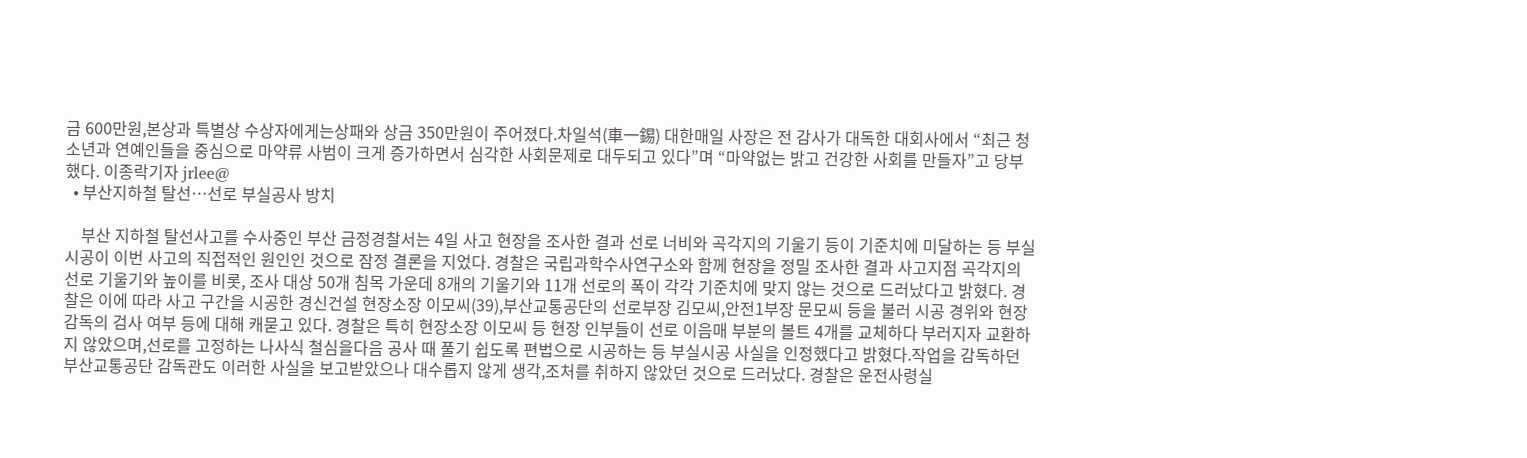금 600만원,본상과 특별상 수상자에게는상패와 상금 350만원이 주어졌다.차일석(車一錫) 대한매일 사장은 전 감사가 대독한 대회사에서 “최근 청소년과 연예인들을 중심으로 마약류 사범이 크게 증가하면서 심각한 사회문제로 대두되고 있다”며 “마약없는 밝고 건강한 사회를 만들자”고 당부했다. 이종락기자 jrlee@
  • 부산지하철 탈선…선로 부실공사 방치

    부산 지하철 탈선사고를 수사중인 부산 금정경찰서는 4일 사고 현장을 조사한 결과 선로 너비와 곡각지의 기울기 등이 기준치에 미달하는 등 부실 시공이 이번 사고의 직접적인 원인인 것으로 잠정 결론을 지었다. 경찰은 국립과학수사연구소와 함께 현장을 정밀 조사한 결과 사고지점 곡각지의 선로 기울기와 높이를 비롯, 조사 대상 50개 침목 가운데 8개의 기울기와 11개 선로의 폭이 각각 기준치에 맞지 않는 것으로 드러났다고 밝혔다. 경찰은 이에 따라 사고 구간을 시공한 경신건설 현장소장 이모씨(39),부산교통공단의 선로부장 김모씨,안전1부장 문모씨 등을 불러 시공 경위와 현장감독의 검사 여부 등에 대해 캐묻고 있다. 경찰은 특히 현장소장 이모씨 등 현장 인부들이 선로 이음매 부분의 볼트 4개를 교체하다 부러지자 교환하지 않았으며,선로를 고정하는 나사식 철심을다음 공사 때 풀기 쉽도록 편법으로 시공하는 등 부실시공 사실을 인정했다고 밝혔다.작업을 감독하던 부산교통공단 감독관도 이러한 사실을 보고받았으나 대수롭지 않게 생각,조처를 취하지 않았던 것으로 드러났다. 경찰은 운전사령실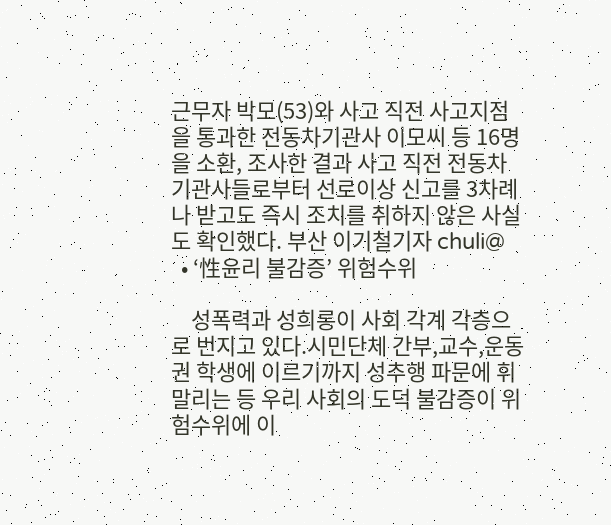근무자 박모(53)와 사고 직전 사고지점을 통과한 전동차기관사 이모씨 등 16명을 소환, 조사한 결과 사고 직전 전동차 기관사들로부터 선로이상 신고를 3차례나 받고도 즉시 조치를 취하지 않은 사실도 확인했다. 부산 이기철기자 chuli@
  • ‘性윤리 불감증’ 위험수위

    성폭력과 성희롱이 사회 각계 각층으로 번지고 있다.시민단체 간부,교수,운동권 학생에 이르기까지 성추행 파문에 휘말리는 등 우리 사회의 도덕 불감증이 위험수위에 이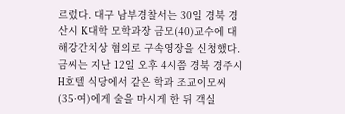르렀다. 대구 남부경찰서는 30일 경북 경산시 K대학 모학과장 금모(40)교수에 대해강간치상 혐의로 구속영장을 신청했다. 금씨는 지난 12일 오후 4시쯤 경북 경주시 H호텔 식당에서 같은 학과 조교이모씨(35·여)에게 술을 마시게 한 뒤 객실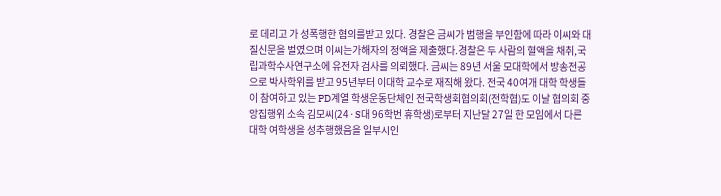로 데리고 가 성폭행한 혐의를받고 있다. 경찰은 금씨가 범행을 부인함에 따라 이씨와 대질신문을 벌였으며 이씨는가해자의 정액을 제출했다.경찰은 두 사람의 혈액을 채취,국립과학수사연구소에 유전자 검사를 의뢰했다. 금씨는 89년 서울 모대학에서 방송전공으로 박사학위를 받고 95년부터 이대학 교수로 재직해 왔다. 전국 40여개 대학 학생들이 참여하고 있는 PD계열 학생운동단체인 전국학생회협의회(전학협)도 이날 협의회 중앙집행위 소속 김모씨(24·S대 96학번 휴학생)로부터 지난달 27일 한 모임에서 다른 대학 여학생을 성추행했음을 일부시인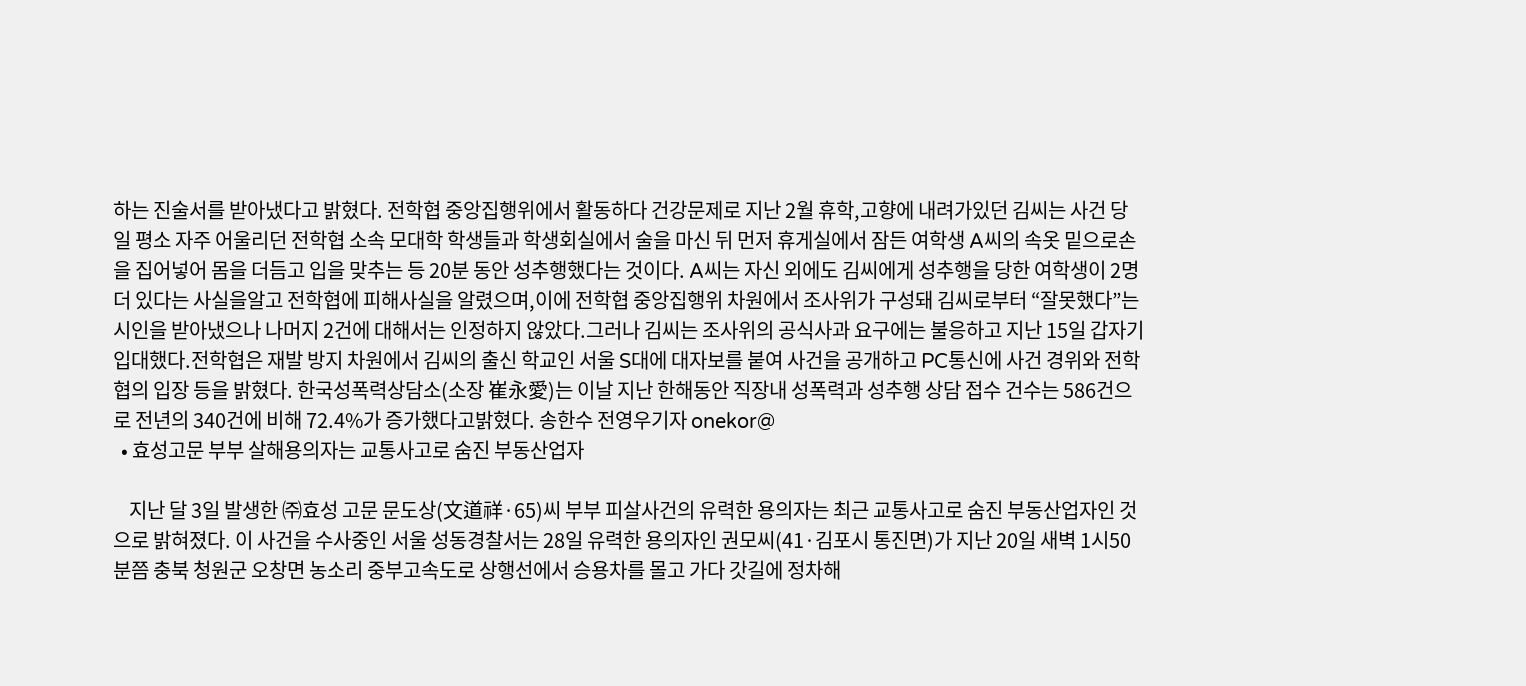하는 진술서를 받아냈다고 밝혔다. 전학협 중앙집행위에서 활동하다 건강문제로 지난 2월 휴학,고향에 내려가있던 김씨는 사건 당일 평소 자주 어울리던 전학협 소속 모대학 학생들과 학생회실에서 술을 마신 뒤 먼저 휴게실에서 잠든 여학생 A씨의 속옷 밑으로손을 집어넣어 몸을 더듬고 입을 맞추는 등 20분 동안 성추행했다는 것이다. A씨는 자신 외에도 김씨에게 성추행을 당한 여학생이 2명 더 있다는 사실을알고 전학협에 피해사실을 알렸으며,이에 전학협 중앙집행위 차원에서 조사위가 구성돼 김씨로부터 “잘못했다”는 시인을 받아냈으나 나머지 2건에 대해서는 인정하지 않았다.그러나 김씨는 조사위의 공식사과 요구에는 불응하고 지난 15일 갑자기 입대했다.전학협은 재발 방지 차원에서 김씨의 출신 학교인 서울 S대에 대자보를 붙여 사건을 공개하고 PC통신에 사건 경위와 전학협의 입장 등을 밝혔다. 한국성폭력상담소(소장 崔永愛)는 이날 지난 한해동안 직장내 성폭력과 성추행 상담 접수 건수는 586건으로 전년의 340건에 비해 72.4%가 증가했다고밝혔다. 송한수 전영우기자 onekor@
  • 효성고문 부부 살해용의자는 교통사고로 숨진 부동산업자

    지난 달 3일 발생한 ㈜효성 고문 문도상(文道祥·65)씨 부부 피살사건의 유력한 용의자는 최근 교통사고로 숨진 부동산업자인 것으로 밝혀졌다. 이 사건을 수사중인 서울 성동경찰서는 28일 유력한 용의자인 권모씨(41·김포시 통진면)가 지난 20일 새벽 1시50분쯤 충북 청원군 오창면 농소리 중부고속도로 상행선에서 승용차를 몰고 가다 갓길에 정차해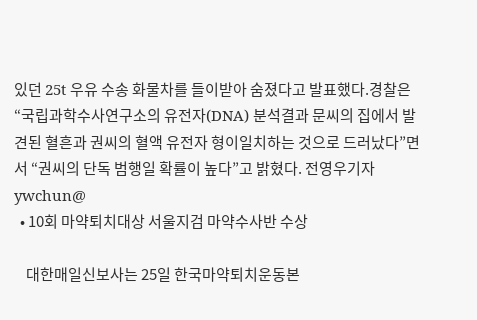있던 25t 우유 수송 화물차를 들이받아 숨졌다고 발표했다.경찰은 “국립과학수사연구소의 유전자(DNA) 분석결과 문씨의 집에서 발견된 혈흔과 권씨의 혈액 유전자 형이일치하는 것으로 드러났다”면서 “권씨의 단독 범행일 확률이 높다”고 밝혔다. 전영우기자 ywchun@
  • 10회 마약퇴치대상 서울지검 마약수사반 수상

    대한매일신보사는 25일 한국마약퇴치운동본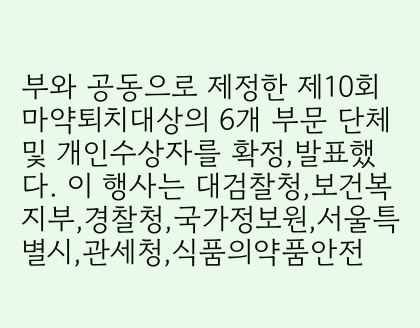부와 공동으로 제정한 제10회 마약퇴치대상의 6개 부문 단체 및 개인수상자를 확정,발표했다. 이 행사는 대검찰청,보건복지부,경찰청,국가정보원,서울특별시,관세청,식품의약품안전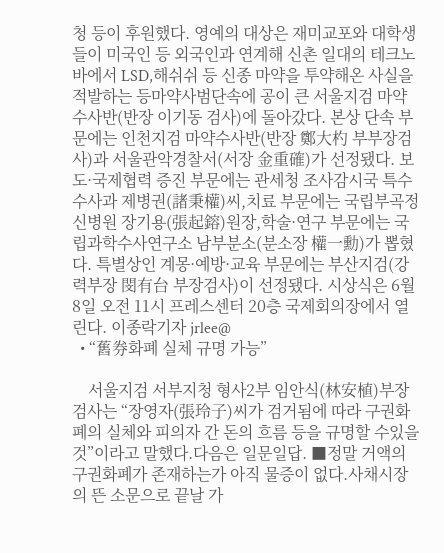청 등이 후원했다. 영예의 대상은 재미교포와 대학생들이 미국인 등 외국인과 연계해 신촌 일대의 테크노바에서 LSD,해쉬쉬 등 신종 마약을 투약해온 사실을 적발하는 등마약사범단속에 공이 큰 서울지검 마약수사반(반장 이기동 검사)에 돌아갔다. 본상 단속 부문에는 인천지검 마약수사반(반장 鄭大杓 부부장검사)과 서울관악경찰서(서장 金重確)가 선정됐다. 보도·국제협력 증진 부문에는 관세청 조사감시국 특수수사과 제병권(諸秉權)씨,치료 부문에는 국립부곡정신병원 장기용(張起鎔)원장,학술·연구 부문에는 국립과학수사연구소 남부분소(분소장 權一勳)가 뽑혔다. 특별상인 계몽·예방·교육 부문에는 부산지검(강력부장 閔有台 부장검사)이 선정됐다. 시상식은 6월8일 오전 11시 프레스센터 20층 국제회의장에서 열린다. 이종락기자 jrlee@
  • “舊券화폐 실체 규명 가능”

    서울지검 서부지청 형사2부 임안식(林安植)부장검사는 “장영자(張玲子)씨가 검거됨에 따라 구권화폐의 실체와 피의자 간 돈의 흐름 등을 규명할 수있을 것”이라고 말했다.다음은 일문일답. ■정말 거액의 구권화폐가 존재하는가 아직 물증이 없다.사채시장의 뜬 소문으로 끝날 가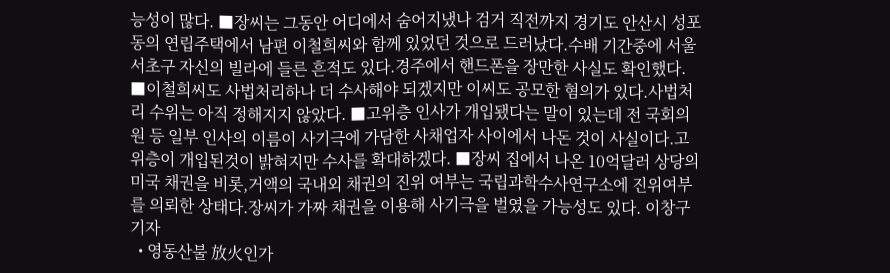능성이 많다. ■장씨는 그동안 어디에서 숨어지냈나 검거 직전까지 경기도 안산시 성포동의 연립주택에서 남편 이철희씨와 함께 있었던 것으로 드러났다.수배 기간중에 서울 서초구 자신의 빌라에 들른 흔적도 있다.경주에서 핸드폰을 장만한 사실도 확인했다. ■이철희씨도 사법처리하나 더 수사해야 되겠지만 이씨도 공모한 혐의가 있다.사법처리 수위는 아직 정해지지 않았다. ■고위층 인사가 개입됐다는 말이 있는데 전 국회의원 등 일부 인사의 이름이 사기극에 가담한 사채업자 사이에서 나돈 것이 사실이다.고위층이 개입된것이 밝혀지만 수사를 확대하겠다. ■장씨 집에서 나온 10억달러 상당의 미국 채권을 비롯,거액의 국내외 채권의 진위 여부는 국립과학수사연구소에 진위여부를 의뢰한 상태다.장씨가 가짜 채권을 이용해 사기극을 벌였을 가능성도 있다. 이창구기자
  • 영동산불 放火인가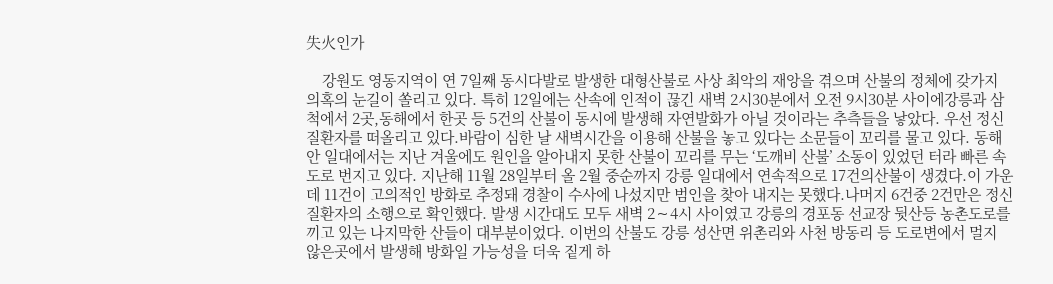失火인가

    강원도 영동지역이 연 7일째 동시다발로 발생한 대형산불로 사상 최악의 재앙을 겪으며 산불의 정체에 갖가지 의혹의 눈길이 쏠리고 있다. 특히 12일에는 산속에 인적이 끊긴 새벽 2시30분에서 오전 9시30분 사이에강릉과 삼척에서 2곳,동해에서 한곳 등 5건의 산불이 동시에 발생해 자연발화가 아닐 것이라는 추측들을 낳았다. 우선 정신질환자를 떠올리고 있다.바람이 심한 날 새벽시간을 이용해 산불을 놓고 있다는 소문들이 꼬리를 물고 있다. 동해안 일대에서는 지난 겨울에도 원인을 알아내지 못한 산불이 꼬리를 무는 ‘도깨비 산불’ 소동이 있었던 터라 빠른 속도로 번지고 있다. 지난해 11월 28일부터 올 2월 중순까지 강릉 일대에서 연속적으로 17건의산불이 생겼다.이 가운데 11건이 고의적인 방화로 추정돼 경찰이 수사에 나섰지만 범인을 찾아 내지는 못했다.나머지 6건중 2건만은 정신질환자의 소행으로 확인했다. 발생 시간대도 모두 새벽 2∼4시 사이였고 강릉의 경포동 선교장 뒷산등 농촌도로를 끼고 있는 나지막한 산들이 대부분이었다. 이번의 산불도 강릉 성산면 위촌리와 사천 방동리 등 도로변에서 멀지 않은곳에서 발생해 방화일 가능성을 더욱 짙게 하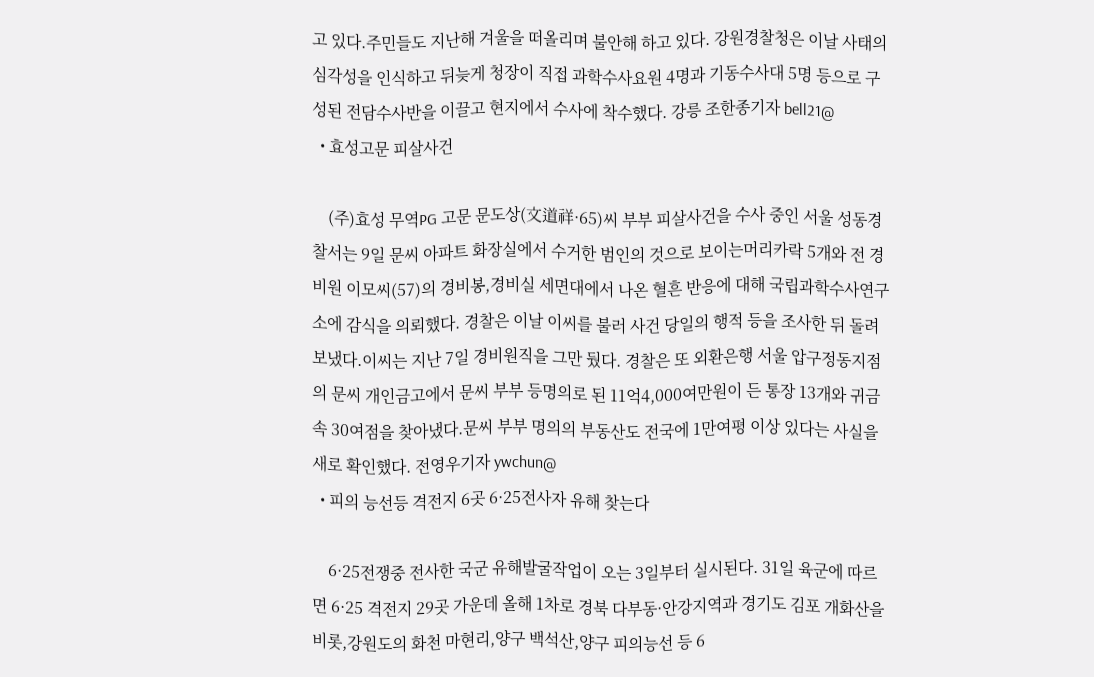고 있다.주민들도 지난해 겨울을 떠올리며 불안해 하고 있다. 강원경찰청은 이날 사태의 심각성을 인식하고 뒤늦게 청장이 직접 과학수사요원 4명과 기동수사대 5명 등으로 구성된 전담수사반을 이끌고 현지에서 수사에 착수했다. 강릉 조한종기자 bell21@
  • 효성고문 피살사건

    (주)효성 무역PG 고문 문도상(文道祥·65)씨 부부 피살사건을 수사 중인 서울 성동경찰서는 9일 문씨 아파트 화장실에서 수거한 범인의 것으로 보이는머리카락 5개와 전 경비원 이모씨(57)의 경비봉,경비실 세면대에서 나온 혈흔 반응에 대해 국립과학수사연구소에 감식을 의뢰했다. 경찰은 이날 이씨를 불러 사건 당일의 행적 등을 조사한 뒤 돌려보냈다.이씨는 지난 7일 경비원직을 그만 뒀다. 경찰은 또 외환은행 서울 압구정동지점의 문씨 개인금고에서 문씨 부부 등명의로 된 11억4,000여만원이 든 통장 13개와 귀금속 30여점을 찾아냈다.문씨 부부 명의의 부동산도 전국에 1만여평 이상 있다는 사실을 새로 확인했다. 전영우기자 ywchun@
  • 피의 능선등 격전지 6곳 6·25전사자 유해 찾는다

    6·25전쟁중 전사한 국군 유해발굴작업이 오는 3일부터 실시된다. 31일 육군에 따르면 6·25 격전지 29곳 가운데 올해 1차로 경북 다부동·안강지역과 경기도 김포 개화산을 비롯,강원도의 화천 마현리,양구 백석산,양구 피의능선 등 6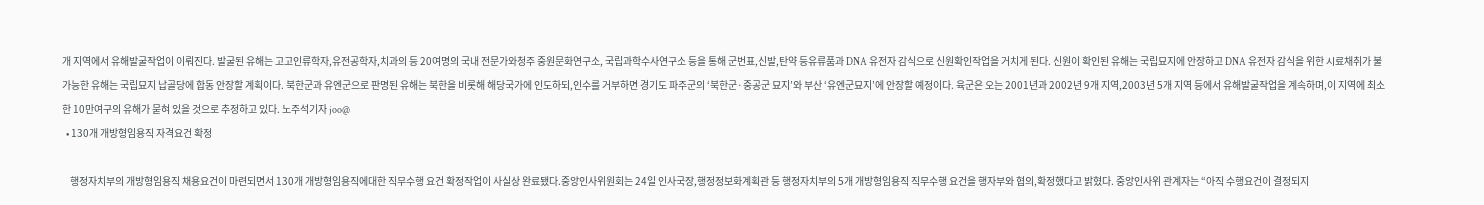개 지역에서 유해발굴작업이 이뤄진다. 발굴된 유해는 고고인류학자,유전공학자,치과의 등 20여명의 국내 전문가와청주 중원문화연구소, 국립과학수사연구소 등을 통해 군번표,신발,탄약 등유류품과 DNA 유전자 감식으로 신원확인작업을 거치게 된다. 신원이 확인된 유해는 국립묘지에 안장하고 DNA 유전자 감식을 위한 시료채취가 불가능한 유해는 국립묘지 납골당에 합동 안장할 계획이다. 북한군과 유엔군으로 판명된 유해는 북한을 비롯해 해당국가에 인도하되,인수를 거부하면 경기도 파주군의 ‘북한군·중공군 묘지’와 부산 ‘유엔군묘지’에 안장할 예정이다. 육군은 오는 2001년과 2002년 9개 지역,2003년 5개 지역 등에서 유해발굴작업을 계속하며,이 지역에 최소한 10만여구의 유해가 묻혀 있을 것으로 추정하고 있다. 노주석기자 joo@
  • 130개 개방형임용직 자격요건 확정

    행정자치부의 개방형임용직 채용요건이 마련되면서 130개 개방형임용직에대한 직무수행 요건 확정작업이 사실상 완료됐다.중앙인사위원회는 24일 인사국장,행정정보화계획관 등 행정자치부의 5개 개방형임용직 직무수행 요건을 행자부와 협의,확정했다고 밝혔다. 중앙인사위 관계자는 “아직 수행요건이 결정되지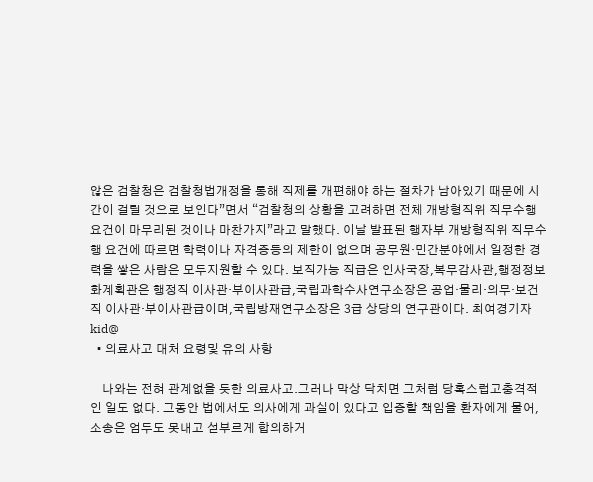않은 검찰청은 검찰청법개정을 통해 직제를 개편해야 하는 절차가 남아있기 때문에 시간이 걸릴 것으로 보인다”면서 “검찰청의 상황을 고려하면 전체 개방형직위 직무수행요건이 마무리된 것이나 마찬가지”라고 말했다. 이날 발표된 행자부 개방형직위 직무수행 요건에 따르면 학력이나 자격증등의 제한이 없으며 공무원·민간분야에서 일정한 경력을 쌓은 사람은 모두지원할 수 있다. 보직가능 직급은 인사국장,복무감사관,행정정보화계획관은 행정직 이사관·부이사관급,국립과학수사연구소장은 공업·물리·의무·보건직 이사관·부이사관급이며,국립방재연구소장은 3급 상당의 연구관이다. 최여경기자 kid@
  • 의료사고 대처 요령및 유의 사항

    나와는 전혀 관계없을 듯한 의료사고.그러나 막상 닥치면 그처럼 당혹스럽고충격적인 일도 없다. 그동안 법에서도 의사에게 과실이 있다고 입증할 책임을 환자에게 물어,소송은 엄두도 못내고 섣부르게 합의하거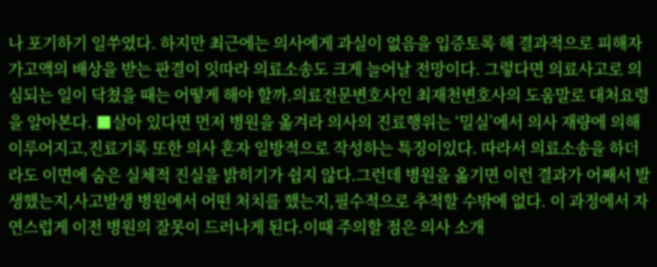나 포기하기 일쑤였다. 하지만 최근에는 의사에게 과실이 없음을 입증토록 해 결과적으로 피해자가고액의 배상을 받는 판결이 잇따라 의료소송도 크게 늘어날 전망이다. 그렇다면 의료사고로 의심되는 일이 닥쳤을 때는 어떻게 해야 할까.의료전문변호사인 최재천변호사의 도움말로 대처요령을 알아본다. ■살아 있다면 먼저 병원을 옮겨라 의사의 진료행위는 ‘밀실’에서 의사 재량에 의해 이루어지고,진료기록 또한 의사 혼자 일방적으로 작성하는 특징이있다. 따라서 의료소송을 하더라도 이면에 숨은 실체적 진실을 밝히기가 쉽지 않다.그런데 병원을 옮기면 이런 결과가 어째서 발생했는지,사고발생 병원에서 어떤 처치를 했는지,필수적으로 추적할 수밖에 없다. 이 과정에서 자연스럽게 이전 병원의 잘못이 드러나게 된다.이때 주의할 점은 의사 소개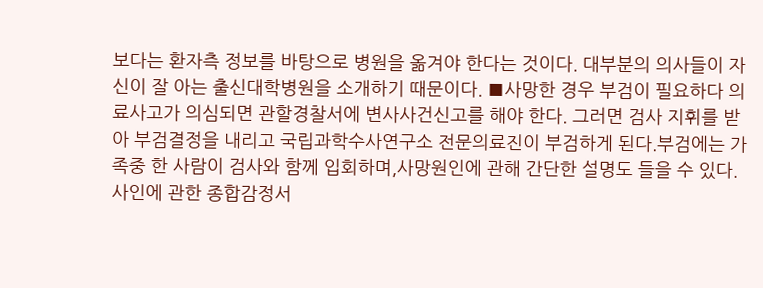보다는 환자측 정보를 바탕으로 병원을 옮겨야 한다는 것이다. 대부분의 의사들이 자신이 잘 아는 출신대학병원을 소개하기 때문이다. ■사망한 경우 부검이 필요하다 의료사고가 의심되면 관할경찰서에 변사사건신고를 해야 한다. 그러면 검사 지휘를 받아 부검결정을 내리고 국립과학수사연구소 전문의료진이 부검하게 된다.부검에는 가족중 한 사람이 검사와 함께 입회하며,사망원인에 관해 간단한 설명도 들을 수 있다.사인에 관한 종합감정서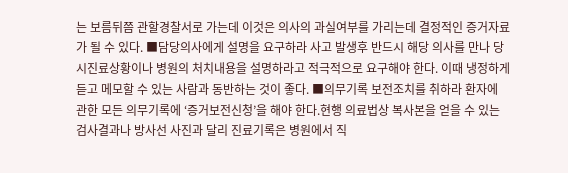는 보름뒤쯤 관할경찰서로 가는데 이것은 의사의 과실여부를 가리는데 결정적인 증거자료가 될 수 있다. ■담당의사에게 설명을 요구하라 사고 발생후 반드시 해당 의사를 만나 당시진료상황이나 병원의 처치내용을 설명하라고 적극적으로 요구해야 한다. 이때 냉정하게 듣고 메모할 수 있는 사람과 동반하는 것이 좋다. ■의무기록 보전조치를 취하라 환자에 관한 모든 의무기록에 ‘증거보전신청’을 해야 한다.현행 의료법상 복사본을 얻을 수 있는 검사결과나 방사선 사진과 달리 진료기록은 병원에서 직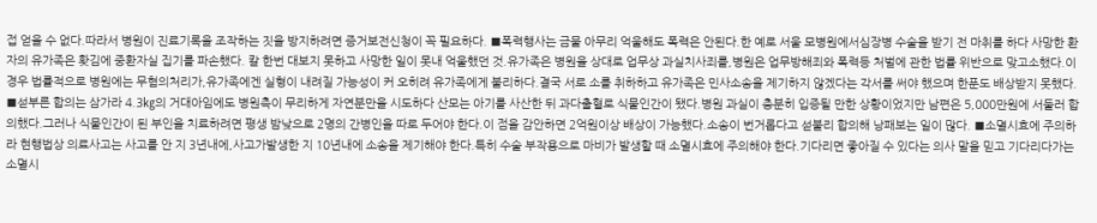접 얻을 수 없다.따라서 병원이 진료기록을 조작하는 짓을 방지하려면 증거보전신청이 꼭 필요하다. ■폭력행사는 금물 아무리 억울해도 폭력은 안된다.한 예로 서울 모병원에서심장병 수술을 받기 전 마취를 하다 사망한 환자의 유가족은 홧김에 중환자실 집기를 파손했다. 칼 한번 대보지 못하고 사망한 일이 못내 억울했던 것.유가족은 병원을 상대로 업무상 과실치사죄를,병원은 업무방해죄와 폭력등 처벌에 관한 법률 위반으로 맞고소했다.이 경우 법률적으로 병원에는 무혐의처리가,유가족에겐 실형이 내려질 가능성이 커 오히려 유가족에게 불리하다.결국 서로 소를 취하하고 유가족은 민사소송을 제기하지 않겠다는 각서를 써야 했으며 한푼도 배상받지 못했다. ■섣부른 합의는 삼가라 4.3㎏의 거대아임에도 병원측이 무리하게 자연분만을 시도하다 산모는 아기를 사산한 뒤 과다출혈로 식물인간이 됐다.병원 과실이 충분히 입증될 만한 상황이었지만 남편은 5,000만원에 서둘러 합의했다.그러나 식물인간이 된 부인을 치료하려면 평생 밤낮으로 2명의 간병인을 따로 두어야 한다.이 점을 감안하면 2억원이상 배상이 가능했다.소송이 번거롭다고 섣불리 합의해 낭패보는 일이 많다. ■소멸시효에 주의하라 현행법상 의료사고는 사고를 안 지 3년내에,사고가발생한 지 10년내에 소송을 제기해야 한다.특히 수술 부작용으로 마비가 발생할 때 소멸시효에 주의해야 한다.기다리면 좋아질 수 있다는 의사 말을 믿고 기다리다가는 소멸시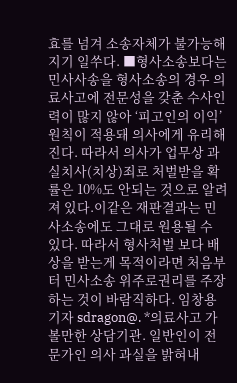효를 넘겨 소송자체가 불가능해지기 일쑤다. ■형사소송보다는 민사사송을 형사소송의 경우 의료사고에 전문성을 갖춘 수사인력이 많지 않아 ‘피고인의 이익’원칙이 적용돼 의사에게 유리해진다. 따라서 의사가 업무상 과실치사(치상)죄로 처벌받을 확률은 10%도 안되는 것으로 알려져 있다.이같은 재판결과는 민사소송에도 그대로 원용될 수 있다. 따라서 형사처벌 보다 배상을 받는게 목적이라면 처음부터 민사소송 위주로권리를 주장하는 것이 바람직하다. 임창용기자 sdragon@. *의료사고 가볼만한 상담기관. 일반인이 전문가인 의사 과실을 밝혀내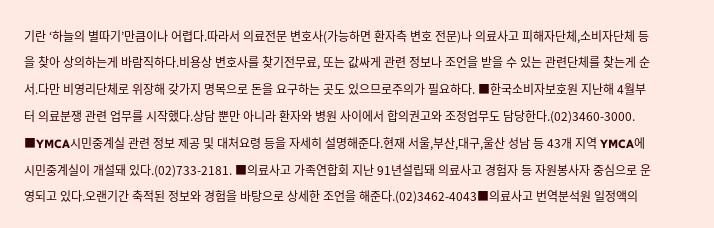기란 ‘하늘의 별따기’만큼이나 어렵다.따라서 의료전문 변호사(가능하면 환자측 변호 전문)나 의료사고 피해자단체,소비자단체 등을 찾아 상의하는게 바람직하다.비용상 변호사를 찾기전무료, 또는 값싸게 관련 정보나 조언을 받을 수 있는 관련단체를 찾는게 순서.다만 비영리단체로 위장해 갖가지 명목으로 돈을 요구하는 곳도 있으므로주의가 필요하다. ■한국소비자보호원 지난해 4월부터 의료분쟁 관련 업무를 시작했다.상담 뿐만 아니라 환자와 병원 사이에서 합의권고와 조정업무도 담당한다.(02)3460-3000. ■YMCA시민중계실 관련 정보 제공 및 대처요령 등을 자세히 설명해준다.현재 서울,부산,대구,울산 성남 등 43개 지역 YMCA에 시민중계실이 개설돼 있다.(02)733-2181. ■의료사고 가족연합회 지난 91년설립돼 의료사고 경험자 등 자원봉사자 중심으로 운영되고 있다.오랜기간 축적된 정보와 경험을 바탕으로 상세한 조언을 해준다.(02)3462-4043■의료사고 번역분석원 일정액의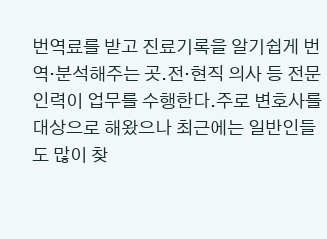번역료를 받고 진료기록을 알기쉽게 번역·분석해주는 곳.전·현직 의사 등 전문인력이 업무를 수행한다.주로 변호사를대상으로 해왔으나 최근에는 일반인들도 많이 찾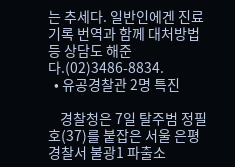는 추세다. 일반인에겐 진료기록 번역과 함께 대처방법 등 상담도 해준다.(02)3486-8834.
  • 유공경찰관 2명 특진

    경찰청은 7일 탈주범 정필호(37)를 붙잡은 서울 은평경찰서 불광1 파출소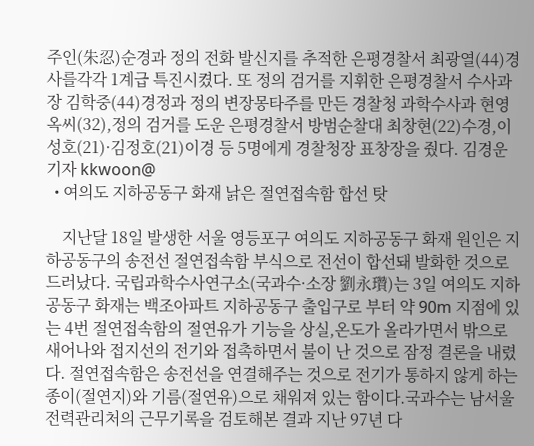주인(朱忍)순경과 정의 전화 발신지를 추적한 은평경찰서 최광열(44)경사를각각 1계급 특진시켰다. 또 정의 검거를 지휘한 은평경찰서 수사과장 김학중(44)경정과 정의 변장몽타주를 만든 경찰청 과학수사과 현영옥씨(32),정의 검거를 도운 은평경찰서 방범순찰대 최창현(22)수경,이성호(21)·김정호(21)이경 등 5명에게 경찰청장 표창장을 줬다. 김경운기자 kkwoon@
  • 여의도 지하공동구 화재 낡은 절연접속함 합선 탓

    지난달 18일 발생한 서울 영등포구 여의도 지하공동구 화재 원인은 지하공동구의 송전선 절연접속함 부식으로 전선이 합선돼 발화한 것으로 드러났다. 국립과학수사연구소(국과수·소장 劉永瓚)는 3일 여의도 지하공동구 화재는 백조아파트 지하공동구 출입구로 부터 약 90m 지점에 있는 4번 절연접속함의 절연유가 기능을 상실,온도가 올라가면서 밖으로 새어나와 접지선의 전기와 접촉하면서 불이 난 것으로 잠정 결론을 내렸다. 절연접속함은 송전선을 연결해주는 것으로 전기가 통하지 않게 하는 종이(절연지)와 기름(절연유)으로 채워져 있는 함이다.국과수는 남서울 전력관리처의 근무기록을 검토해본 결과 지난 97년 다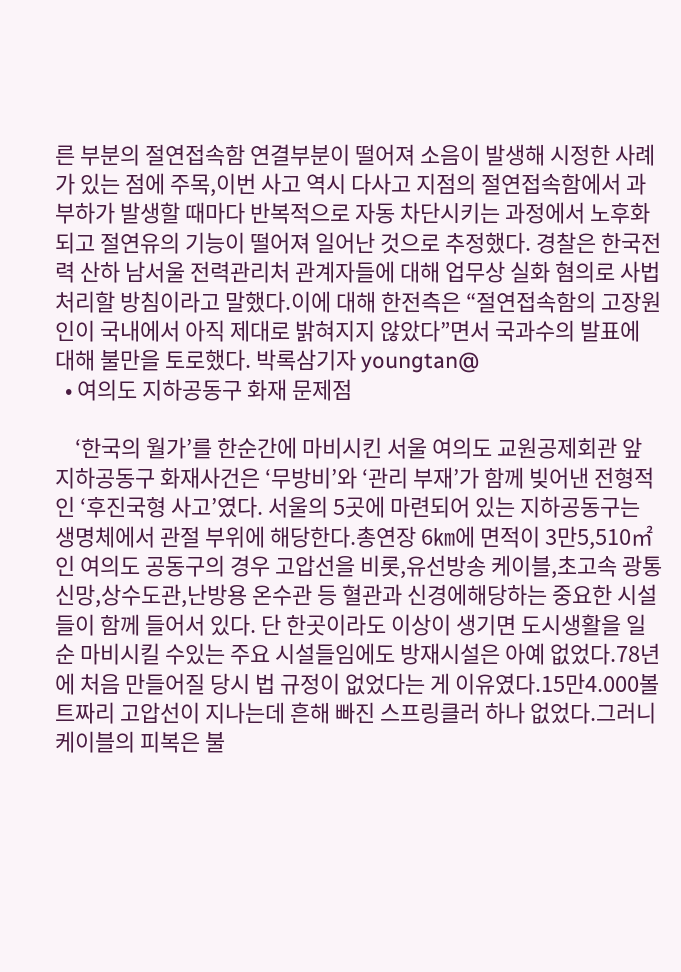른 부분의 절연접속함 연결부분이 떨어져 소음이 발생해 시정한 사례가 있는 점에 주목,이번 사고 역시 다사고 지점의 절연접속함에서 과부하가 발생할 때마다 반복적으로 자동 차단시키는 과정에서 노후화되고 절연유의 기능이 떨어져 일어난 것으로 추정했다. 경찰은 한국전력 산하 남서울 전력관리처 관계자들에 대해 업무상 실화 혐의로 사법처리할 방침이라고 말했다.이에 대해 한전측은 “절연접속함의 고장원인이 국내에서 아직 제대로 밝혀지지 않았다”면서 국과수의 발표에 대해 불만을 토로했다. 박록삼기자 youngtan@
  • 여의도 지하공동구 화재 문제점

    ‘한국의 월가’를 한순간에 마비시킨 서울 여의도 교원공제회관 앞 지하공동구 화재사건은 ‘무방비’와 ‘관리 부재’가 함께 빚어낸 전형적인 ‘후진국형 사고’였다. 서울의 5곳에 마련되어 있는 지하공동구는 생명체에서 관절 부위에 해당한다.총연장 6㎞에 면적이 3만5,510㎡인 여의도 공동구의 경우 고압선을 비롯,유선방송 케이블,초고속 광통신망,상수도관,난방용 온수관 등 혈관과 신경에해당하는 중요한 시설들이 함께 들어서 있다. 단 한곳이라도 이상이 생기면 도시생활을 일순 마비시킬 수있는 주요 시설들임에도 방재시설은 아예 없었다.78년에 처음 만들어질 당시 법 규정이 없었다는 게 이유였다.15만4.000볼트짜리 고압선이 지나는데 흔해 빠진 스프링클러 하나 없었다.그러니 케이블의 피복은 불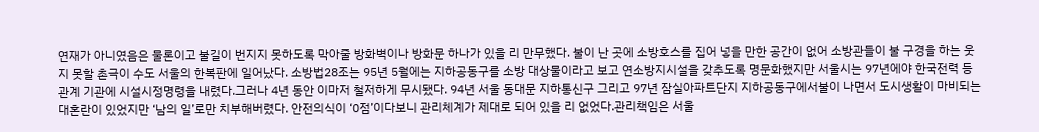연재가 아니였음은 물론이고 불길이 번지지 못하도록 막아줄 방화벽이나 방화문 하나가 있을 리 만무했다. 불이 난 곳에 소방호스를 집어 넣을 만한 공간이 없어 소방관들이 불 구경을 하는 웃지 못할 촌극이 수도 서울의 한복판에 일어났다. 소방법28조는 95년 5월에는 지하공동구를 소방 대상물이라고 보고 연소방지시설을 갖추도록 명문화했지만 서울시는 97년에야 한국전력 등 관계 기관에 시설시정명령을 내렸다.그러나 4년 동안 이마저 철저하게 무시됐다. 94년 서울 동대문 지하통신구 그리고 97년 잠실아파트단지 지하공동구에서불이 나면서 도시생활이 마비되는 대혼란이 있었지만 ‘남의 일’로만 치부해버렸다. 안전의식이 ‘0점’이다보니 관리체계가 제대로 되어 있을 리 없었다.관리책임은 서울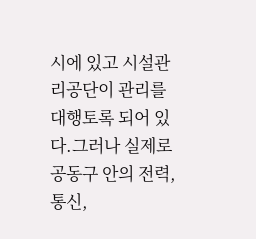시에 있고 시설관리공단이 관리를 대행토록 되어 있다.그러나 실제로 공동구 안의 전력,통신,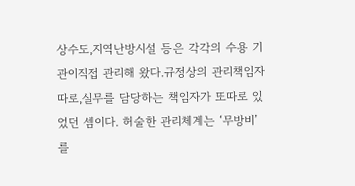상수도,지역난방시설 등은 각각의 수용 기관이직접 관리해 왔다.규정상의 관리책임자 따로,실무를 담당하는 책임자가 또따로 있었던 셈이다. 허술한 관리체계는 ‘무방비’를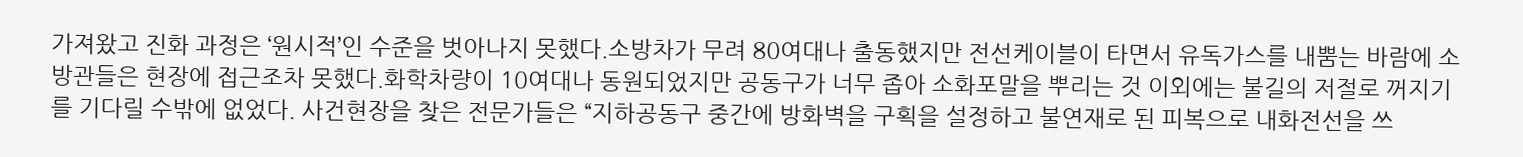가져왔고 진화 과정은 ‘원시적’인 수준을 벗아나지 못했다.소방차가 무려 80여대나 출동했지만 전선케이블이 타면서 유독가스를 내뿜는 바람에 소방관들은 현장에 접근조차 못했다.화학차량이 10여대나 동원되었지만 공동구가 너무 좁아 소화포말을 뿌리는 것 이외에는 불길의 저절로 꺼지기를 기다릴 수밖에 없었다. 사건현장을 찾은 전문가들은 “지하공동구 중간에 방화벽을 구획을 설정하고 불연재로 된 피복으로 내화전선을 쓰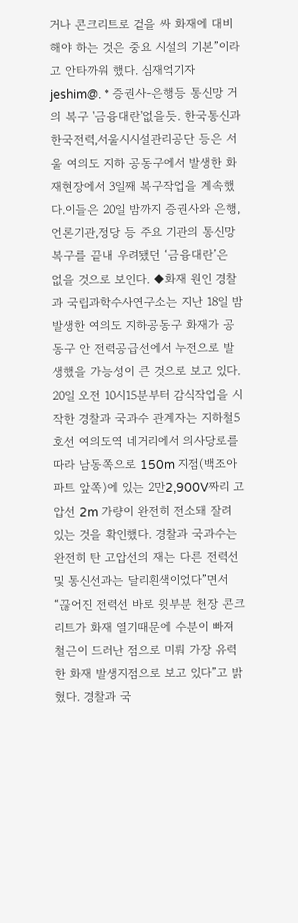거나 콘크리트로 겉을 싸 화재에 대비해야 하는 것은 중요 시설의 기본”이라고 안타까워 했다. 심재억기자 jeshim@. * 증권사-은행등 통신망 거의 복구 '금융대란'없을듯. 한국통신과 한국전력,서울시시설관리공단 등은 서울 여의도 지하 공동구에서 발생한 화재현장에서 3일째 복구작업을 계속했다.이들은 20일 밤까지 증권사와 은행,언론기관,정당 등 주요 기관의 통신망 복구를 끝내 우려됐던 ‘금융대란’은 없을 것으로 보인다. ◆화재 원인 경찰과 국립과학수사연구소는 지난 18일 밤 발생한 여의도 지하공동구 화재가 공동구 안 전력공급선에서 누전으로 발생했을 가능성이 큰 것으로 보고 있다. 20일 오전 10시15분부터 감식작업을 시작한 경찰과 국과수 관계자는 지하철5호선 여의도역 네거리에서 의사당로를 따라 남동쪽으로 150m 지점(백조아파트 앞쪽)에 있는 2만2,900V짜리 고압선 2m 가량이 완전히 전소돼 잘려 있는 것을 확인했다. 경찰과 국과수는 완전히 탄 고압선의 재는 다른 전력선 및 통신선과는 달리흰색이었다”면서 “끊어진 전력선 바로 윗부분 천장 콘크리트가 화재 열기때문에 수분이 빠져 철근이 드러난 점으로 미뤄 가장 유력한 화재 발생지점으로 보고 있다”고 밝혔다. 경찰과 국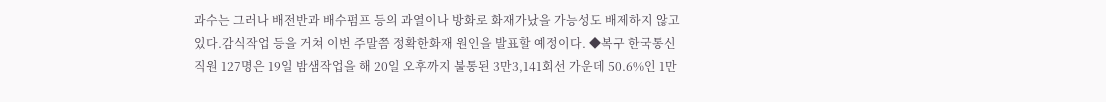과수는 그러나 배전반과 배수펌프 등의 과열이나 방화로 화재가났을 가능성도 배제하지 않고 있다.감식작업 등을 거쳐 이번 주말쯤 정확한화재 원인을 발표할 예정이다. ◆복구 한국통신 직원 127명은 19일 밤샘작업을 해 20일 오후까지 불통된 3만3,141회선 가운데 50.6%인 1만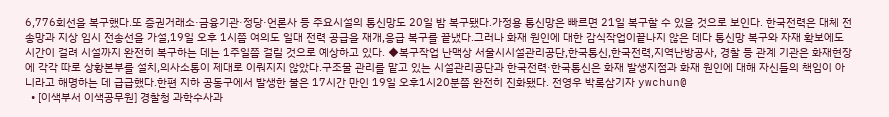6,776회선을 복구했다.또 증권거래소·금융기관·정당·언론사 등 주요시설의 통신망도 20일 밤 복구됐다.가정용 통신망은 빠르면 21일 복구할 수 있을 것으로 보인다. 한국전력은 대체 전송망과 지상 임시 전송선을 가설,19일 오후 1시쯤 여의도 일대 전력 공급을 재개,응급 복구를 끝냈다.그러나 화재 원인에 대한 감식작업이끝나지 않은 데다 통신망 복구와 자재 확보에도 시간이 걸려 시설까지 완전히 복구하는 데는 1주일쯤 걸릴 것으로 예상하고 있다. ◆복구작업 난맥상 서울시시설관리공단,한국통신,한국전력,지역난방공사, 경찰 등 관계 기관은 화재현장에 각각 따로 상황본부를 설치,의사소통이 제대로 이뤄지지 않았다.구조물 관리를 맡고 있는 시설관리공단과 한국전력·한국통신은 화재 발생지점과 화재 원인에 대해 자신들의 책임이 아니라고 해명하는 데 급급했다.한편 지하 공동구에서 발생한 불은 17시간 만인 19일 오후1시20분쯤 완전히 진화됐다. 전영우 박록삼기자 ywchun@
  • [이색부서 이색공무원] 경찰청 과학수사과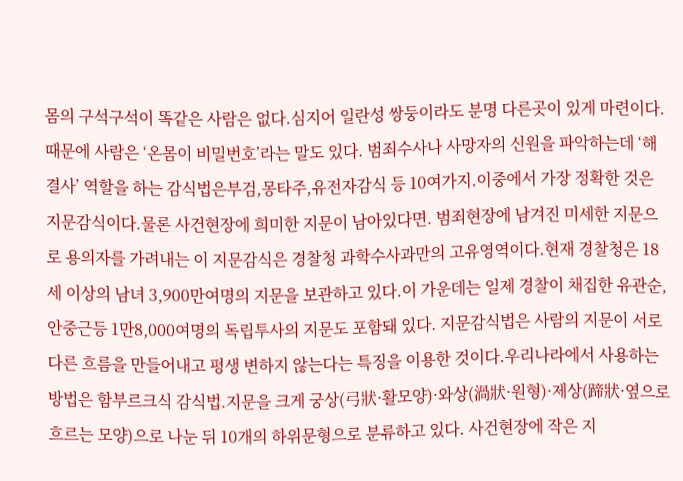몸의 구석구석이 똑같은 사람은 없다.심지어 일란성 쌍둥이라도 분명 다른곳이 있게 마련이다.때문에 사람은 ‘온몸이 비밀번호’라는 말도 있다. 범죄수사나 사망자의 신원을 파악하는데 ‘해결사’ 역할을 하는 감식법은부검,몽타주,유전자감식 등 10여가지.이중에서 가장 정확한 것은 지문감식이다.물론 사건현장에 희미한 지문이 남아있다면. 범죄현장에 남겨진 미세한 지문으로 용의자를 가려내는 이 지문감식은 경찰청 과학수사과만의 고유영역이다.현재 경찰청은 18세 이상의 남녀 3,900만여명의 지문을 보관하고 있다.이 가운데는 일제 경찰이 채집한 유관순,안중근등 1만8,000여명의 독립투사의 지문도 포함돼 있다. 지문감식법은 사람의 지문이 서로 다른 흐름을 만들어내고 평생 변하지 않는다는 특징을 이용한 것이다.우리나라에서 사용하는 방법은 함부르크식 감식법.지문을 크게 궁상(弓狀·활모양)·와상(渦狀·원형)·제상(蹄狀·옆으로 흐르는 모양)으로 나눈 뒤 10개의 하위문형으로 분류하고 있다. 사건현장에 작은 지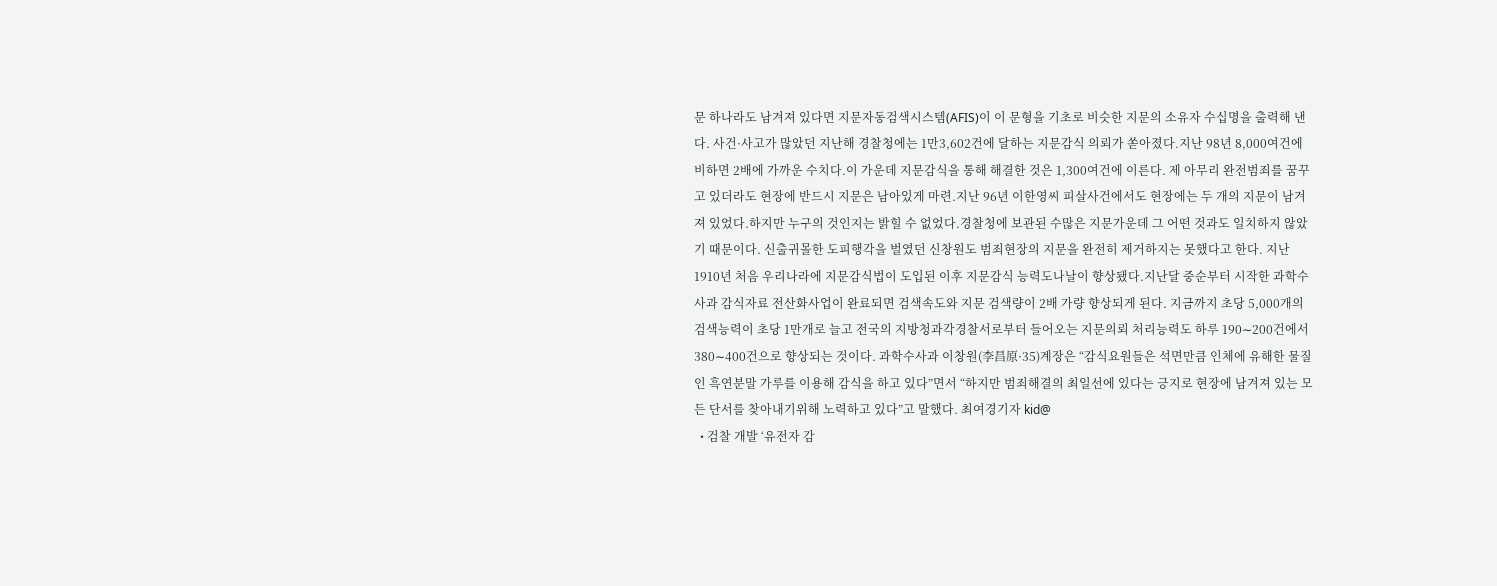문 하나라도 남겨져 있다면 지문자동검색시스템(AFIS)이 이 문형을 기초로 비슷한 지문의 소유자 수십명을 출력해 낸다. 사건·사고가 많았던 지난해 경찰청에는 1만3,602건에 달하는 지문감식 의뢰가 쏟아졌다.지난 98년 8,000여건에 비하면 2배에 가까운 수치다.이 가운데 지문감식을 통해 해결한 것은 1,300여건에 이른다. 제 아무리 완전범죄를 꿈꾸고 있더라도 현장에 반드시 지문은 남아있게 마련.지난 96년 이한영씨 피살사건에서도 현장에는 두 개의 지문이 남겨져 있었다.하지만 누구의 것인지는 밝힐 수 없었다.경찰청에 보관된 수많은 지문가운데 그 어떤 것과도 일치하지 않았기 때문이다. 신출귀몰한 도피행각을 벌였던 신창원도 범죄현장의 지문을 완전히 제거하지는 못했다고 한다. 지난 1910년 처음 우리나라에 지문감식법이 도입된 이후 지문감식 능력도나날이 향상됐다.지난달 중순부터 시작한 과학수사과 감식자료 전산화사업이 완료되면 검색속도와 지문 검색량이 2배 가량 향상되게 된다. 지금까지 초당 5,000개의 검색능력이 초당 1만개로 늘고 전국의 지방청과각경찰서로부터 들어오는 지문의뢰 처리능력도 하루 190∼200건에서 380∼400건으로 향상되는 것이다. 과학수사과 이창원(李昌原·35)계장은 “감식요원들은 석면만큼 인체에 유해한 물질인 흑연분말 가루를 이용해 감식을 하고 있다”면서 “하지만 범죄해결의 최일선에 있다는 긍지로 현장에 남겨져 있는 모든 단서를 찾아내기위해 노력하고 있다”고 말했다. 최여경기자 kid@
  • 검찰 개발 ‘유전자 감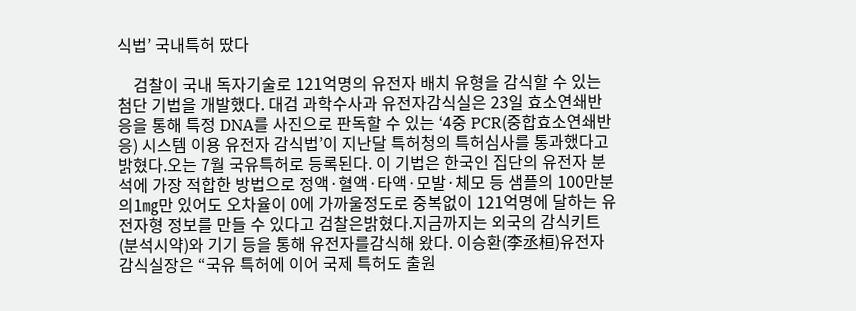식법’ 국내특허 땄다

    검찰이 국내 독자기술로 121억명의 유전자 배치 유형을 감식할 수 있는 첨단 기법을 개발했다. 대검 과학수사과 유전자감식실은 23일 효소연쇄반응을 통해 특정 DNA를 사진으로 판독할 수 있는 ‘4중 PCR(중합효소연쇄반응) 시스템 이용 유전자 감식법’이 지난달 특허청의 특허심사를 통과했다고 밝혔다.오는 7월 국유특허로 등록된다. 이 기법은 한국인 집단의 유전자 분석에 가장 적합한 방법으로 정액·혈액·타액·모발·체모 등 샘플의 100만분의1㎎만 있어도 오차율이 0에 가까울정도로 중복없이 121억명에 달하는 유전자형 정보를 만들 수 있다고 검찰은밝혔다.지금까지는 외국의 감식키트(분석시약)와 기기 등을 통해 유전자를감식해 왔다. 이승환(李丞桓)유전자감식실장은 “국유 특허에 이어 국제 특허도 출원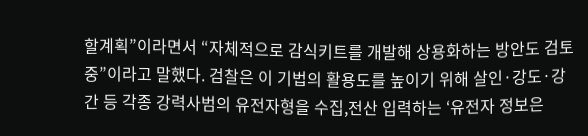할계획”이라면서 “자체적으로 감식키트를 개발해 상용화하는 방안도 검토 중”이라고 말했다. 검찰은 이 기법의 활용도를 높이기 위해 살인·강도·강간 등 각종 강력사범의 유전자형을 수집,전산 입력하는 ‘유전자 정보은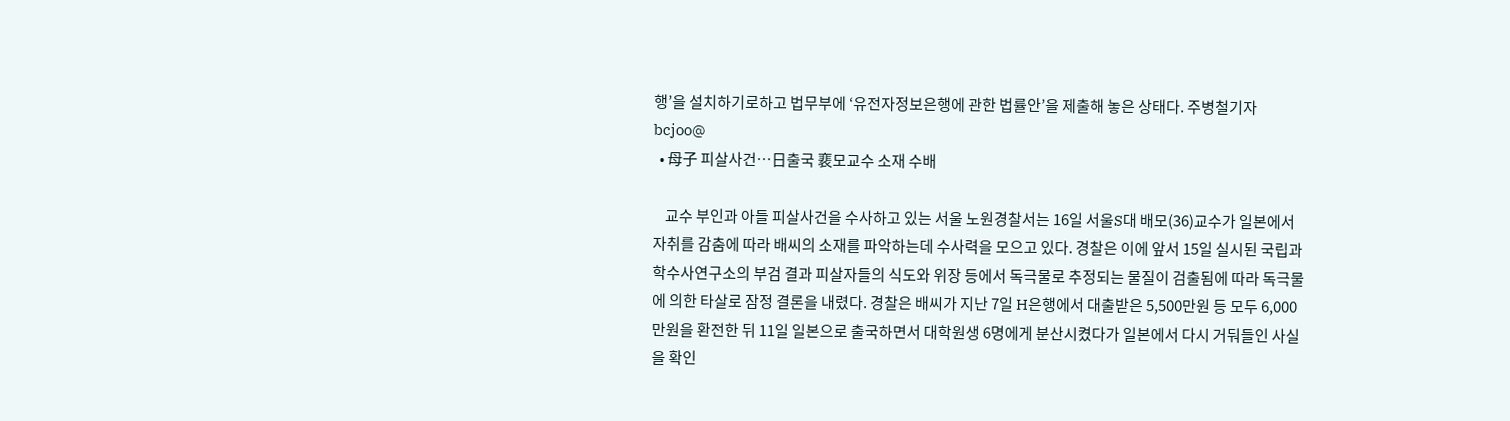행’을 설치하기로하고 법무부에 ‘유전자정보은행에 관한 법률안’을 제출해 놓은 상태다. 주병철기자 bcjoo@
  • 母子 피살사건…日출국 裵모교수 소재 수배

    교수 부인과 아들 피살사건을 수사하고 있는 서울 노원경찰서는 16일 서울S대 배모(36)교수가 일본에서 자취를 감춤에 따라 배씨의 소재를 파악하는데 수사력을 모으고 있다. 경찰은 이에 앞서 15일 실시된 국립과학수사연구소의 부검 결과 피살자들의 식도와 위장 등에서 독극물로 추정되는 물질이 검출됨에 따라 독극물에 의한 타살로 잠정 결론을 내렸다. 경찰은 배씨가 지난 7일 H은행에서 대출받은 5,500만원 등 모두 6,000만원을 환전한 뒤 11일 일본으로 출국하면서 대학원생 6명에게 분산시켰다가 일본에서 다시 거둬들인 사실을 확인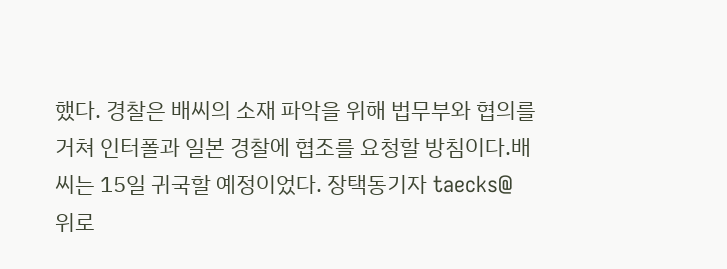했다. 경찰은 배씨의 소재 파악을 위해 법무부와 협의를 거쳐 인터폴과 일본 경찰에 협조를 요청할 방침이다.배씨는 15일 귀국할 예정이었다. 장택동기자 taecks@
위로